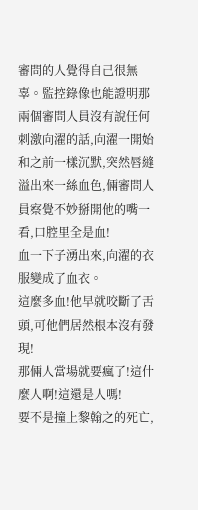審問的人覺得自己很無辜。監控錄像也能證明那兩個審問人員沒有說任何刺激向濯的話,向濯一開始和之前一樣沉默,突然唇縫溢出來一絲血色,倆審問人員察覺不妙掰開他的嘴一看,口腔里全是血!
血一下子湧出來,向濯的衣服變成了血衣。
這麼多血!他早就咬斷了舌頭,可他們居然根本沒有發現!
那倆人當場就要瘋了!這什麼人啊!這還是人嗎!
要不是撞上黎翰之的死亡,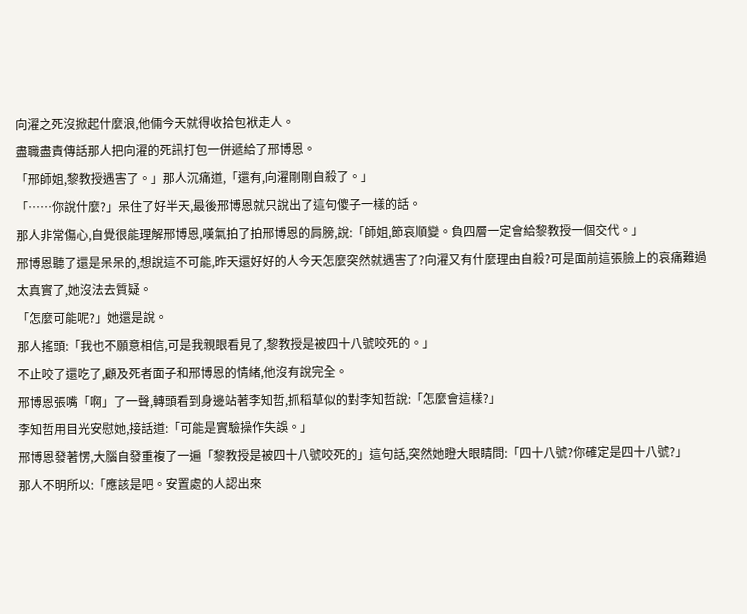向濯之死沒掀起什麼浪,他倆今天就得收拾包袱走人。
盡職盡責傳話那人把向濯的死訊打包一併遞給了邢博恩。
「邢師姐,黎教授遇害了。」那人沉痛道,「還有,向濯剛剛自殺了。」
「……你說什麼?」呆住了好半天,最後邢博恩就只說出了這句傻子一樣的話。
那人非常傷心,自覺很能理解邢博恩,嘆氣拍了拍邢博恩的肩膀,說:「師姐,節哀順變。負四層一定會給黎教授一個交代。」
邢博恩聽了還是呆呆的,想說這不可能,昨天還好好的人今天怎麼突然就遇害了?向濯又有什麼理由自殺?可是面前這張臉上的哀痛難過太真實了,她沒法去質疑。
「怎麼可能呢?」她還是說。
那人搖頭:「我也不願意相信,可是我親眼看見了,黎教授是被四十八號咬死的。」
不止咬了還吃了,顧及死者面子和邢博恩的情緒,他沒有說完全。
邢博恩張嘴「啊」了一聲,轉頭看到身邊站著李知哲,抓稻草似的對李知哲說:「怎麼會這樣?」
李知哲用目光安慰她,接話道:「可能是實驗操作失誤。」
邢博恩發著愣,大腦自發重複了一遍「黎教授是被四十八號咬死的」這句話,突然她瞪大眼睛問:「四十八號?你確定是四十八號?」
那人不明所以:「應該是吧。安置處的人認出來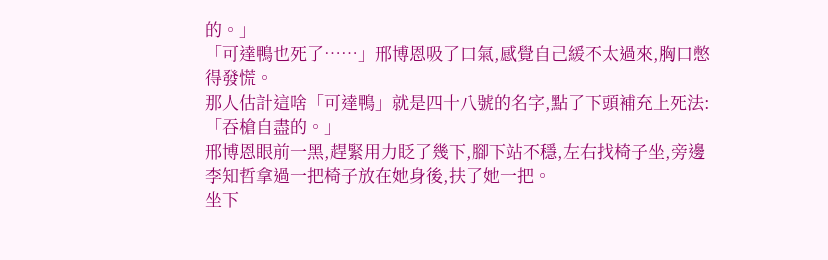的。」
「可達鴨也死了……」邢博恩吸了口氣,感覺自己緩不太過來,胸口憋得發慌。
那人估計這啥「可達鴨」就是四十八號的名字,點了下頭補充上死法:「吞槍自盡的。」
邢博恩眼前一黑,趕緊用力眨了幾下,腳下站不穩,左右找椅子坐,旁邊李知哲拿過一把椅子放在她身後,扶了她一把。
坐下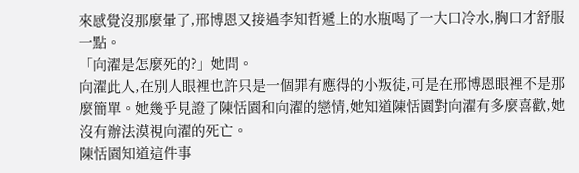來感覺沒那麼暈了,邢博恩又接過李知哲遞上的水瓶喝了一大口冷水,胸口才舒服一點。
「向濯是怎麼死的?」她問。
向濯此人,在別人眼裡也許只是一個罪有應得的小叛徒,可是在邢博恩眼裡不是那麼簡單。她幾乎見證了陳恬園和向濯的戀情,她知道陳恬園對向濯有多麼喜歡,她沒有辦法漠視向濯的死亡。
陳恬園知道這件事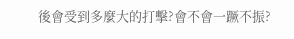後會受到多麼大的打擊?會不會一蹶不振?